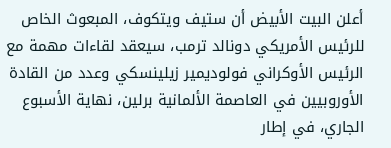أعلن البيت الأبيض أن ستيف ويتكوف، المبعوث الخاص للرئيس الأمريكي دونالد ترمب، سيعقد لقاءات مهمة مع الرئيس الأوكراني فولوديمير زيلينسكي وعدد من القادة الأوروبيين في العاصمة الألمانية برلين، نهاية الأسبوع الجاري، في إطار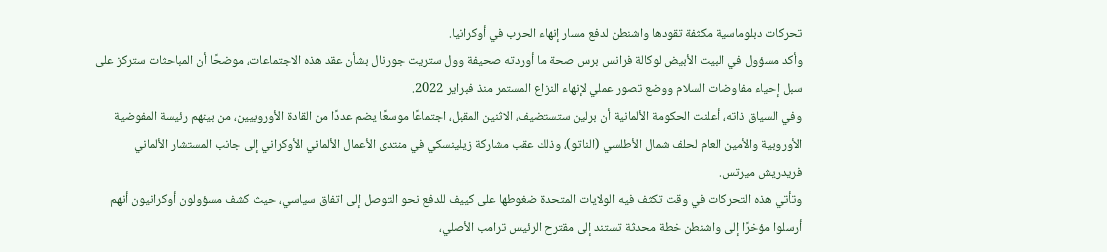تحركات دبلوماسية مكثفة تقودها واشنطن لدفع مسار إنهاء الحرب في أوكرانيا.
وأكد مسؤول في البيت الأبيض لوكالة فرانس برس صحة ما أوردته صحيفة وول ستريت جورنال بشأن عقد هذه الاجتماعات، موضحًا أن المباحثات ستركز على سبل إحياء مفاوضات السلام ووضع تصور عملي لإنهاء النزاع المستمر منذ فبراير 2022.
وفي السياق ذاته، أعلنت الحكومة الألمانية أن برلين ستستضيف، الاثنين المقبل، اجتماعًا موسعًا يضم عددًا من القادة الأوروبيين، من بينهم رئيسة المفوضية الأوروبية والأمين العام لحلف شمال الأطلسي (الناتو)، وذلك عقب مشاركة زيلينسكي في منتدى الأعمال الألماني الأوكراني إلى جانب المستشار الألماني فريدريش ميرتس.
وتأتي هذه التحركات في وقت تكثف فيه الولايات المتحدة ضغوطها على كييف للدفع نحو التوصل إلى اتفاق سياسي، حيث كشف مسؤولون أوكرانيون أنهم أرسلوا مؤخرًا إلى واشنطن خطة محدثة تستند إلى مقترح الرئيس ترامب الأصلي،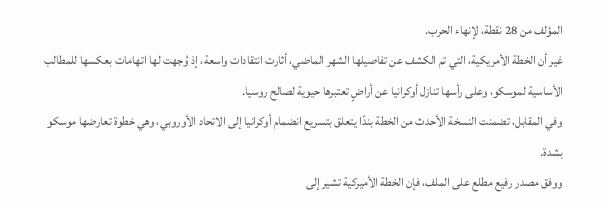المؤلف من 28 نقطة، لإنهاء الحرب.
غير أن الخطة الأمريكية، التي تم الكشف عن تفاصيلها الشهر الماضي، أثارت انتقادات واسعة، إذ وُجهت لها اتهامات بعكسها للمطالب الأساسية لموسكو، وعلى رأسها تنازل أوكرانيا عن أراضٍ تعتبرها حيوية لصالح روسيا.
وفي المقابل، تضمنت النسخة الأحدث من الخطة بندًا يتعلق بتسريع انضمام أوكرانيا إلى الاتحاد الأوروبي، وهي خطوة تعارضها موسكو بشدة.
ووفق مصدر رفيع مطلع على الملف، فإن الخطة الأميركية تشير إلى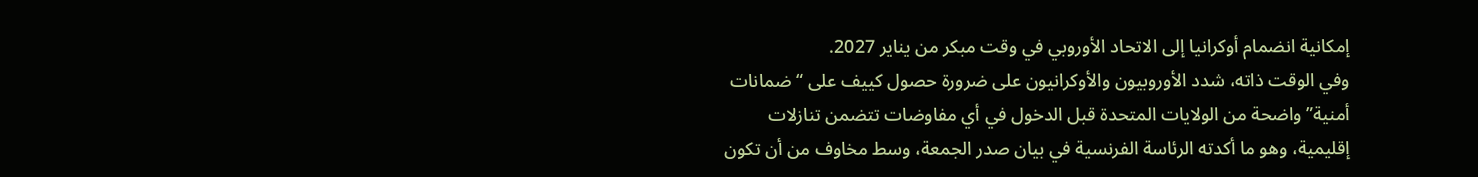إمكانية انضمام أوكرانيا إلى الاتحاد الأوروبي في وقت مبكر من يناير 2027.
وفي الوقت ذاته، شدد الأوروبيون والأوكرانيون على ضرورة حصول كييف على “ضمانات أمنية” واضحة من الولايات المتحدة قبل الدخول في أي مفاوضات تتضمن تنازلات إقليمية، وهو ما أكدته الرئاسة الفرنسية في بيان صدر الجمعة، وسط مخاوف من أن تكون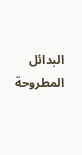البدائل المطروحة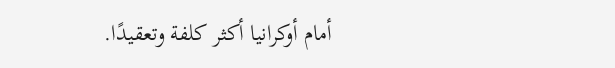أمام أوكرانيا أكثر كلفة وتعقيدًا.